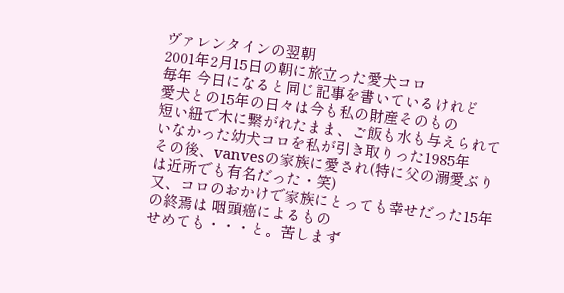ヴァレンタインの翌朝
2001年2月15日の朝に旅立った愛犬コロ
毎年 今日になると同じ記事を書いているけれど
愛犬との15年の日々は今も私の財産そのもの
短い紐で木に繋がれたまま、ご飯も水も与えられていなかった幼犬コロを私が引き取りった1985年
その後、vanvesの家族に愛され(特に父の溺愛ぶりは近所でも有名だった・笑)
又、コロのおかけで家族にとっても幸せだった15年の終焉は 咽頭癌によるもの
せめても・・・と。苦しまず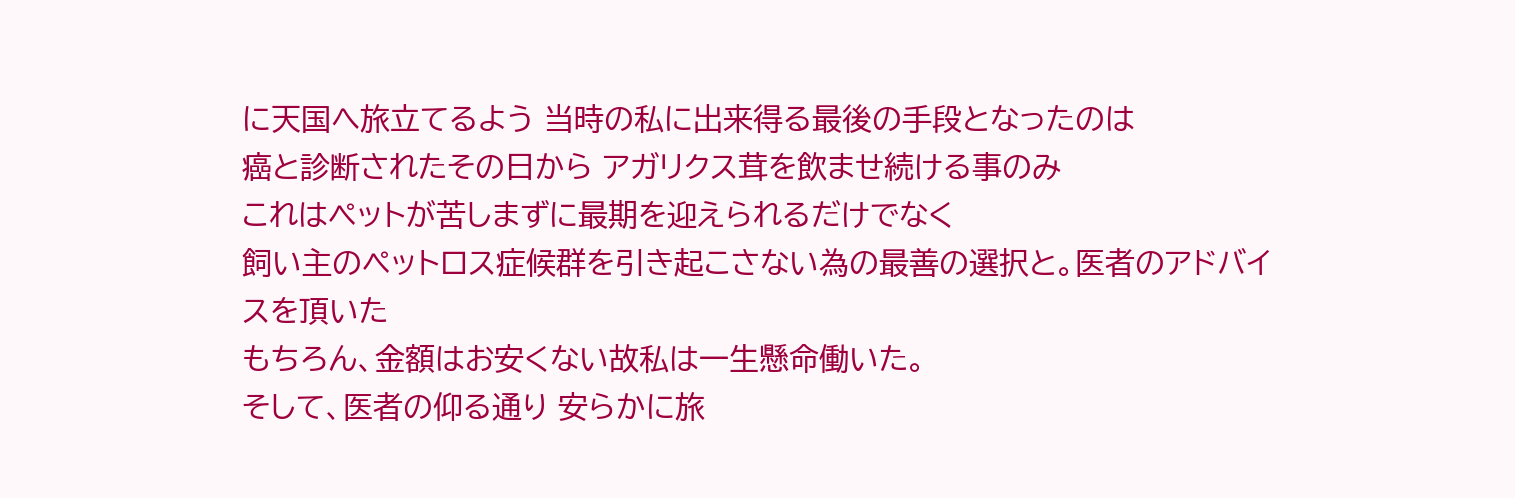に天国へ旅立てるよう 当時の私に出来得る最後の手段となったのは
癌と診断されたその日から アガリクス茸を飲ませ続ける事のみ
これはペットが苦しまずに最期を迎えられるだけでなく
飼い主のペットロス症候群を引き起こさない為の最善の選択と。医者のアドバイスを頂いた
もちろん、金額はお安くない故私は一生懸命働いた。
そして、医者の仰る通り 安らかに旅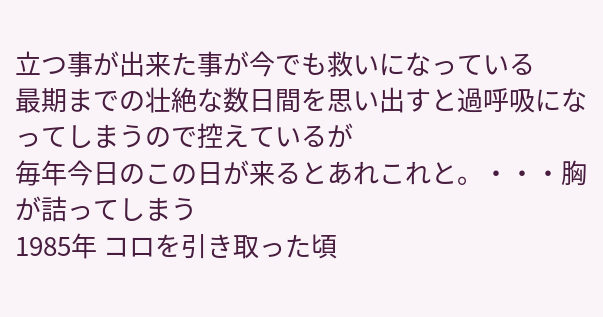立つ事が出来た事が今でも救いになっている
最期までの壮絶な数日間を思い出すと過呼吸になってしまうので控えているが
毎年今日のこの日が来るとあれこれと。・・・胸が詰ってしまう
1985年 コロを引き取った頃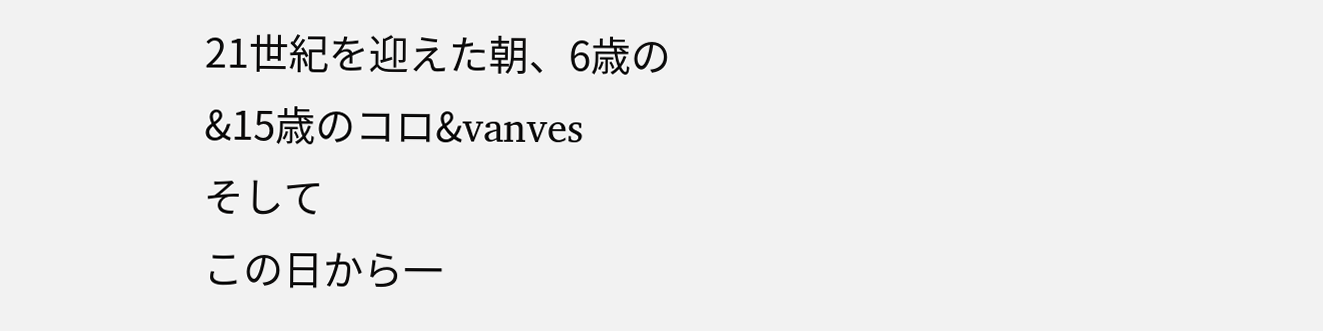21世紀を迎えた朝、6歳の
&15歳のコロ&vanves
そして
この日から一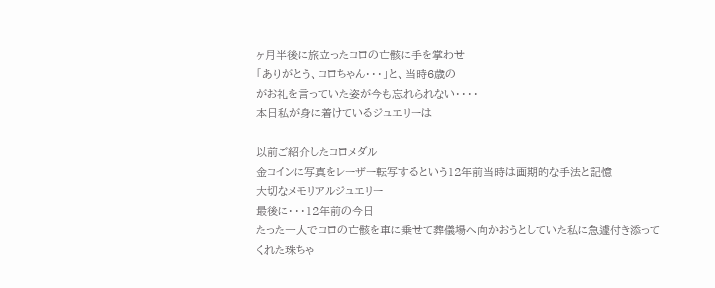ヶ月半後に旅立ったコロの亡骸に手を掌わせ
「ありがとう、コロちゃん・・・」と、当時6歳の
がお礼を言っていた姿が今も忘れられない・・・・
本日私が身に着けているジュエリーは

以前ご紹介したコロメダル
金コインに写真をレーザー転写するという12年前当時は画期的な手法と記憶
大切なメモリアルジュエリー
最後に・・・12年前の今日
たった一人でコロの亡骸を車に乗せて葬儀場へ向かおうとしていた私に急遽付き添ってくれた珠ちゃ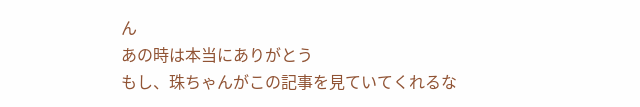ん
あの時は本当にありがとう
もし、珠ちゃんがこの記事を見ていてくれるな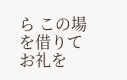ら この場を借りてお礼を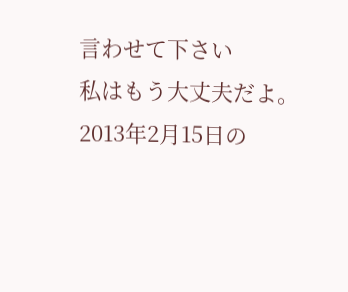言わせて下さい
私はもう大丈夫だよ。
2013年2月15日の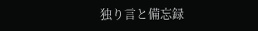独り言と備忘録